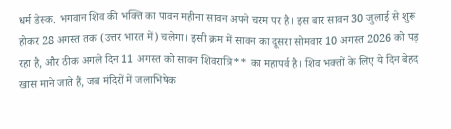धर्म डेस्क. भगवान शिव की भक्ति का पावन महीना सावन अपने चरम पर है। इस बार सावन 30 जुलाई से शुरू होकर 28 अगस्त तक (उत्तर भारत में) चलेगा। इसी क्रम में सावन का दूसरा सोमवार 10 अगस्त 2026 को पड़ रहा है, और ठीक अगले दिन 11 अगस्त को सावन शिवरात्रि** का महापर्व है। शिव भक्तों के लिए ये दिन बेहद खास माने जाते हैं, जब मंदिरों में जलाभिषेक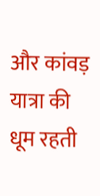और कांवड़ यात्रा की धूम रहती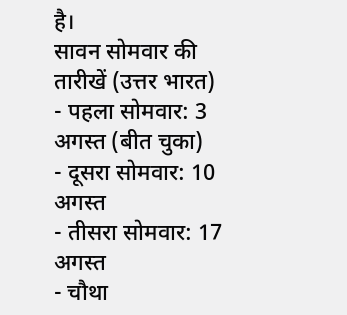है।
सावन सोमवार की तारीखें (उत्तर भारत)
- पहला सोमवार: 3 अगस्त (बीत चुका)
- दूसरा सोमवार: 10 अगस्त
- तीसरा सोमवार: 17 अगस्त
- चौथा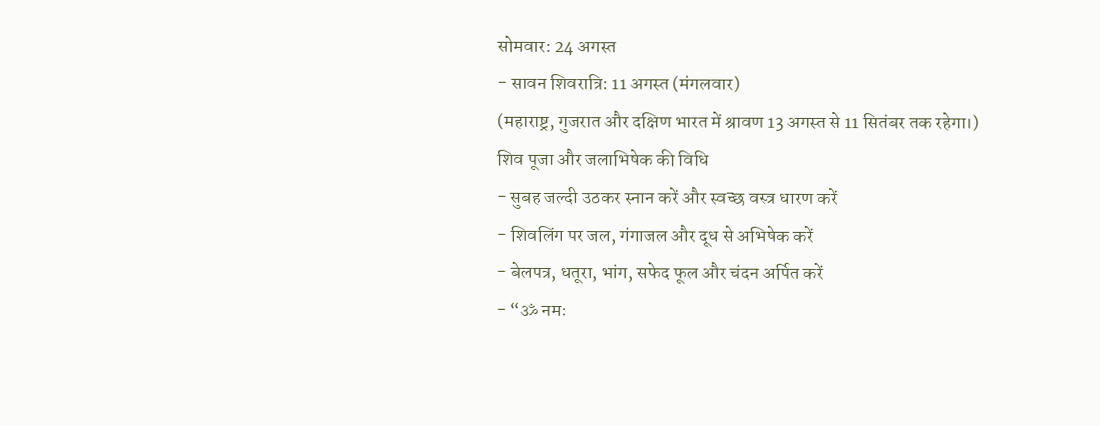सोमवार: 24 अगस्त
- सावन शिवरात्रि: 11 अगस्त (मंगलवार)
(महाराष्ट्र, गुजरात और दक्षिण भारत में श्रावण 13 अगस्त से 11 सितंबर तक रहेगा।)
शिव पूजा और जलाभिषेक की विधि
- सुबह जल्दी उठकर स्नान करें और स्वच्छ वस्त्र धारण करें
- शिवलिंग पर जल, गंगाजल और दूध से अभिषेक करें
- बेलपत्र, धतूरा, भांग, सफेद फूल और चंदन अर्पित करें
- “ॐ नमः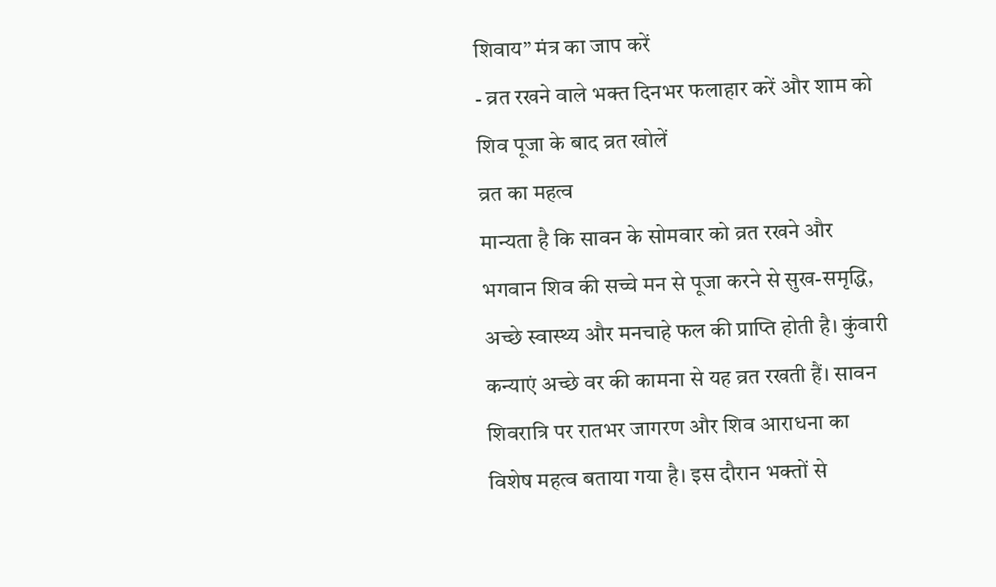शिवाय” मंत्र का जाप करें
- व्रत रखने वाले भक्त दिनभर फलाहार करें और शाम को शिव पूजा के बाद व्रत खोलें
व्रत का महत्व
मान्यता है कि सावन के सोमवार को व्रत रखने और भगवान शिव की सच्चे मन से पूजा करने से सुख-समृद्धि, अच्छे स्वास्थ्य और मनचाहे फल की प्राप्ति होती है। कुंवारी कन्याएं अच्छे वर की कामना से यह व्रत रखती हैं। सावन शिवरात्रि पर रातभर जागरण और शिव आराधना का विशेष महत्व बताया गया है। इस दौरान भक्तों से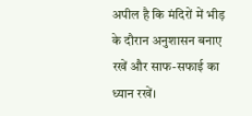अपील है कि मंदिरों में भीड़ के दौरान अनुशासन बनाए रखें और साफ-सफाई का ध्यान रखें।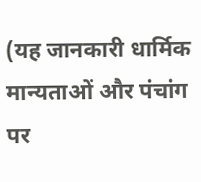(यह जानकारी धार्मिक मान्यताओं और पंचांग पर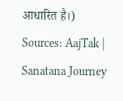आधारित है।)
Sources: AajTak | Sanatana Journey